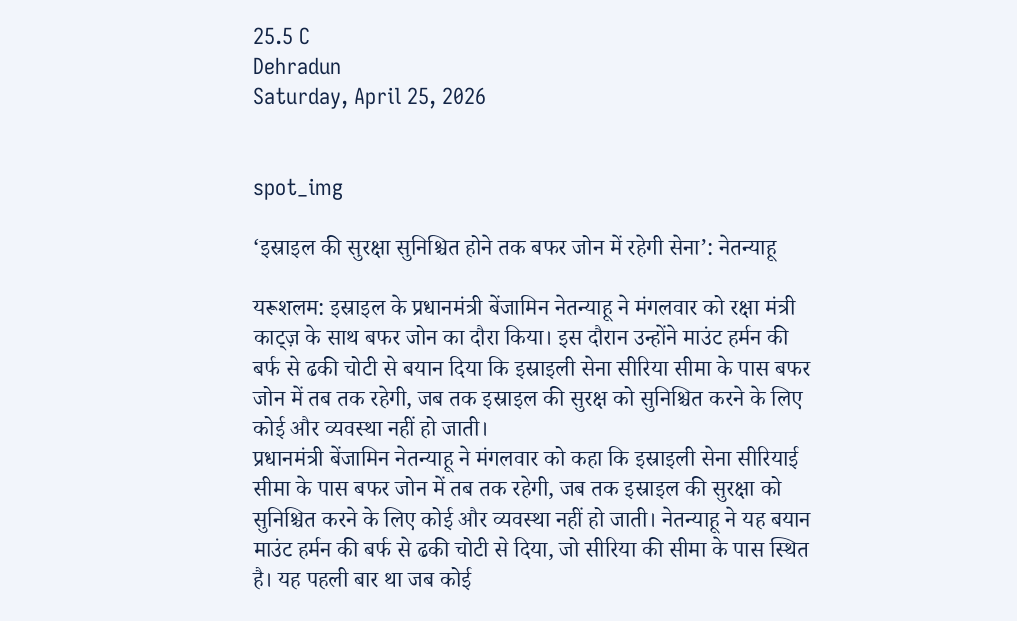25.5 C
Dehradun
Saturday, April 25, 2026


spot_img

‘इस्राइल की सुरक्षा सुनिश्चित होने तक बफर जोन में रहेगी सेना’: नेतन्याहू

यरूशलम: इस्राइल के प्रधानमंत्री बेंजामिन नेतन्याहू ने मंगलवार को रक्षा मंत्री काट्ज़ के साथ बफर जोन का दौरा किया। इस दौरान उन्होंने माउंट हर्मन की बर्फ से ढकी चोटी से बयान दिया कि इस्राइली सेना सीरिया सीमा के पास बफर जोन में तब तक रहेगी, जब तक इस्राइल की सुरक्ष को सुनिश्चित करने के लिए कोई और व्यवस्था नहीं हो जाती।
प्रधानमंत्री बेंजामिन नेतन्याहू ने मंगलवार को कहा कि इस्राइली सेना सीरियाई सीमा के पास बफर जोन में तब तक रहेगी, जब तक इस्राइल की सुरक्षा को सुनिश्चित करने के लिए कोई और व्यवस्था नहीं हो जाती। नेतन्याहू ने यह बयान माउंट हर्मन की बर्फ से ढकी चोटी से दिया, जो सीरिया की सीमा के पास स्थित है। यह पहली बार था जब कोई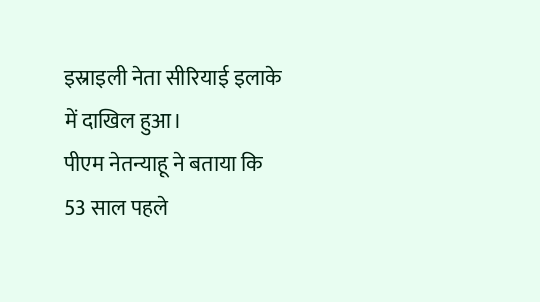इस्राइली नेता सीरियाई इलाके में दाखिल हुआ।
पीएम नेतन्याहू ने बताया कि 53 साल पहले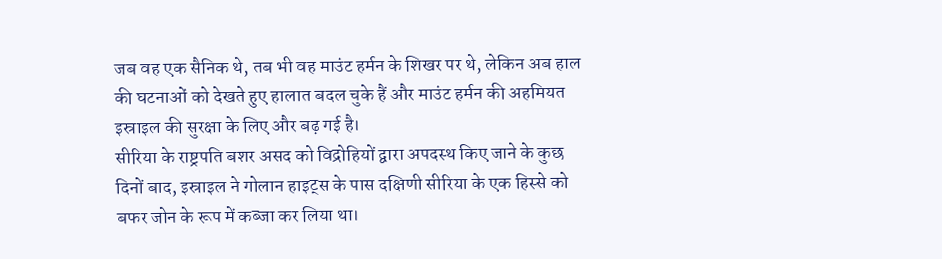जब वह एक सैनिक थे, तब भी वह माउंट हर्मन के शिखर पर थे, लेकिन अब हाल की घटनाओं को देखते हुए हालात बदल चुके हैं और माउंट हर्मन की अहमियत इस्राइल की सुरक्षा के लिए और बढ़ गई है।
सीरिया के राष्ट्रपति बशर असद को विद्रोहियों द्वारा अपदस्थ किए जाने के कुछ दिनों बाद, इस्राइल ने गोलान हाइट्स के पास दक्षिणी सीरिया के एक हिस्से को बफर जोन के रूप में कब्जा कर लिया था।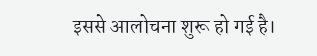इससे आलोचना शुरू हो गई है।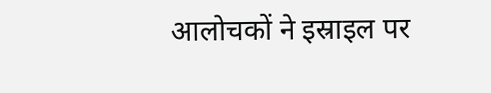आलोचकों ने इस्राइल पर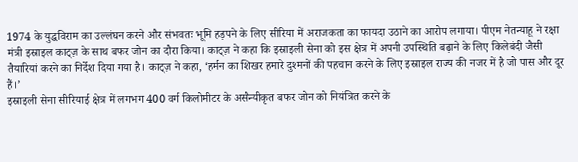1974 के युद्धविराम का उल्लंघन करने और संभवतः भूमि हड़पने के लिए सीरिया में अराजकता का फायदा उठाने का आरोप लगाया। पीएम नेतन्याहू ने रक्षा मंत्री इस्राइल काट्ज़ के साथ बफर जोन का दौरा किया। काट्ज़ ने कहा कि इस्राइली सेना को इस क्षेत्र में अपनी उपस्थिति बढ़ाने के लिए किलेबंदी जैसी तैयारियां करने का निर्देश दिया गया है। काट्ज़ ने कहा, ‘हर्मन का शिखर हमारे दुश्मनों की पहचान करने के लिए इस्राइल राज्य की नजर में है जो पास और दूर हैं।’
इस्राइली सेना सीरियाई क्षेत्र में लगभग 400 वर्ग किलोमीटर के असैन्यीकृत बफर जोन को नियंत्रित करने के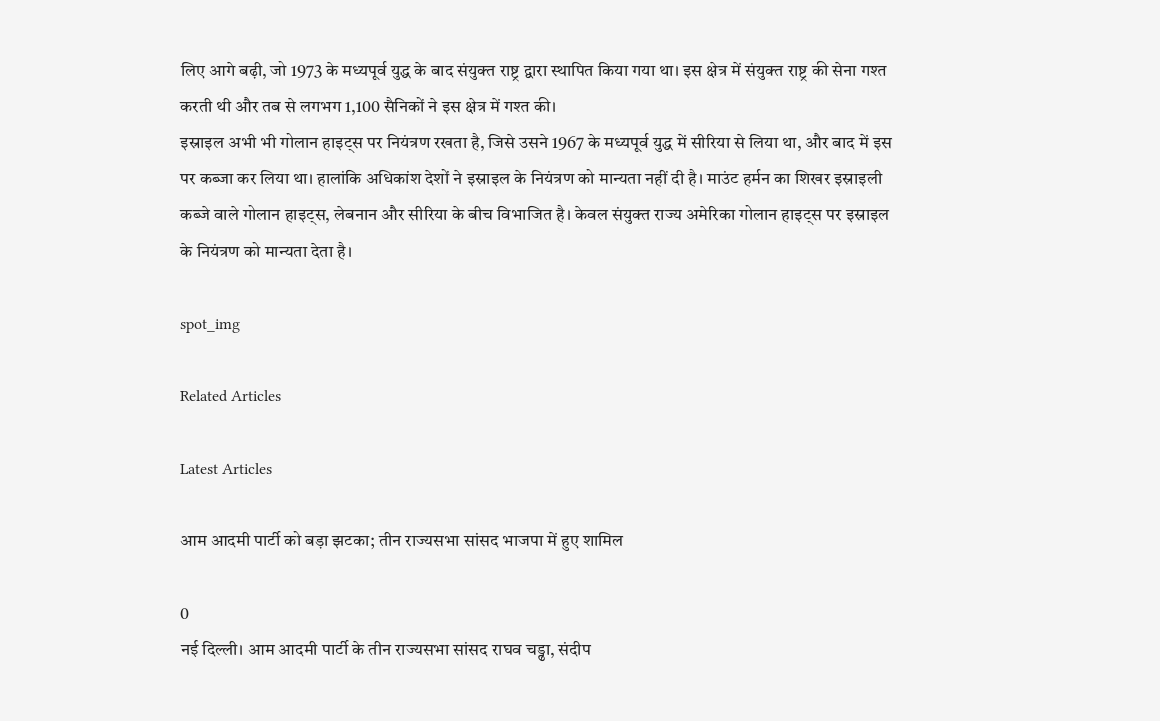लिए आगे बढ़ी, जो 1973 के मध्यपूर्व युद्ध के बाद संयुक्त राष्ट्र द्वारा स्थापित किया गया था। इस क्षेत्र में संयुक्त राष्ट्र की सेना गश्त करती थी और तब से लगभग 1,100 सैनिकों ने इस क्षेत्र में गश्त की।
इस्राइल अभी भी गोलान हाइट्स पर नियंत्रण रखता है, जिसे उसने 1967 के मध्यपूर्व युद्ध में सीरिया से लिया था, और बाद में इस पर कब्जा कर लिया था। हालांकि अधिकांश देशों ने इस्राइल के नियंत्रण को मान्यता नहीं दी है। माउंट हर्मन का शिखर इस्राइली कब्जे वाले गोलान हाइट्स, लेबनान और सीरिया के बीच विभाजित है। केवल संयुक्त राज्य अमेरिका गोलान हाइट्स पर इस्राइल के नियंत्रण को मान्यता देता है।

spot_img

Related Articles

Latest Articles

आम आदमी पार्टी को बड़ा झटका; तीन राज्यसभा सांसद भाजपा में हुए शामिल

0
नई दिल्ली। आम आदमी पार्टी के तीन राज्यसभा सांसद राघव चड्ढा, संदीप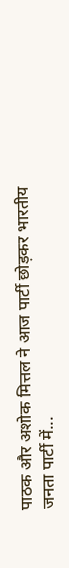पाठक और अशोक मित्तल ने आज पार्टी छोड़कर भारतीय जनता पार्टी में...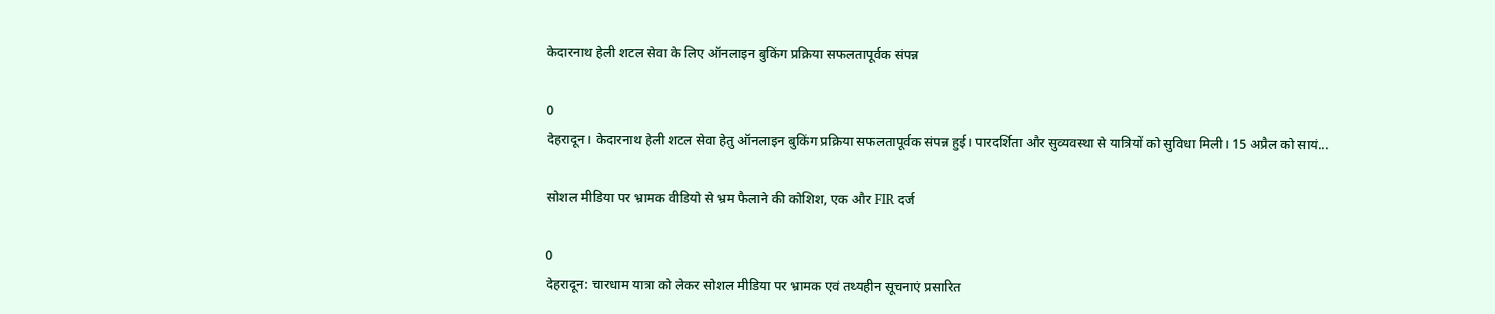केदारनाथ हेली शटल सेवा के लिए ऑनलाइन बुकिंग प्रक्रिया सफलतापूर्वक संपन्न

0
देहरादून। केदारनाथ हेली शटल सेवा हेतु ऑनलाइन बुकिंग प्रक्रिया सफलतापूर्वक संपन्न हुई। पारदर्शिता और सुव्यवस्था से यात्रियों को सुविधा मिली। 15 अप्रैल को सायं...

सोशल मीडिया पर भ्रामक वीडियो से भ्रम फैलाने की कोशिश, एक और FIR दर्ज

0
देहरादून: चारधाम यात्रा को लेकर सोशल मीडिया पर भ्रामक एवं तथ्यहीन सूचनाएं प्रसारित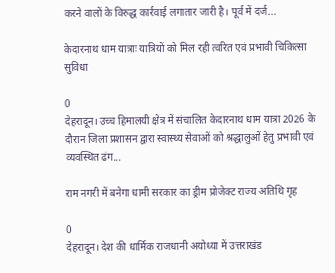करने वालों के विरुद्ध कार्रवाई लगातार जारी है। पूर्व में दर्ज...

केदारनाथ धाम यात्राः यात्रियों को मिल रही त्वरित एवं प्रभावी चिकित्सा सुविधा

0
देहरादून। उच्च हिमालयी क्षेत्र में संचालित केदारनाथ धाम यात्रा 2026 के दौरान जिला प्रशासन द्वारा स्वास्थ्य सेवाओं को श्रद्धालुओं हेतु प्रभावी एवं व्यवस्थित ढंग...

राम नगरी में बनेगा धामी सरकार का ड्रीम प्रोजेक्ट राज्य अतिथि गृह

0
देहरादून। देश की धार्मिक राजधानी अयोध्या में उत्तराखंड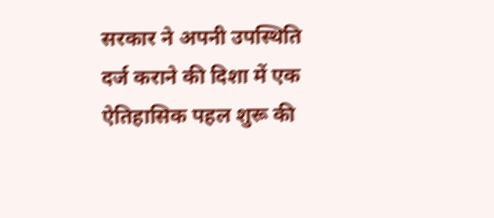सरकार ने अपनी उपस्थिति दर्ज कराने की दिशा में एक ऐतिहासिक पहल शुरू की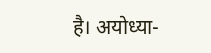है। अयोध्या-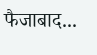फैजाबाद...